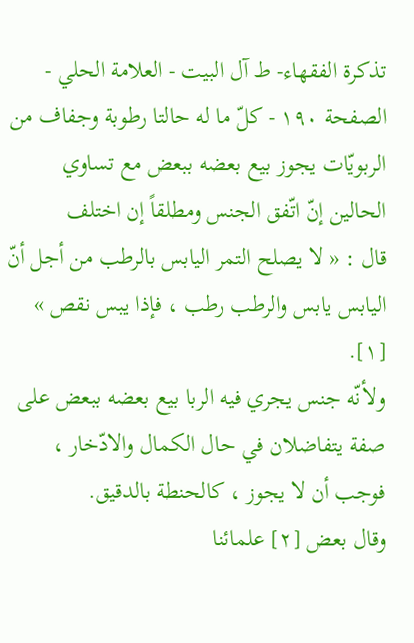تذكرة الفقهاء- ط آل البيت - العلامة الحلي - الصفحة ١٩٠ - كلّ ما له حالتا رطوبة وجفاف من الربويّات يجوز بيع بعضه ببعض مع تساوي الحالين إنّ اتّفق الجنس ومطلقاً إن اختلف
قال : « لا يصلح التمر اليابس بالرطب من أجل أنّ اليابس يابس والرطب رطب ، فإذا يبس نقص » [١].
ولأنّه جنس يجري فيه الربا بيع بعضه ببعض على صفة يتفاضلان في حال الكمال والادّخار ، فوجب أن لا يجوز ، كالحنطة بالدقيق.
وقال بعض [٢] علمائنا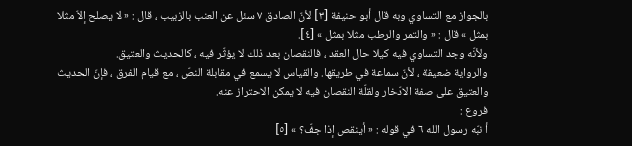بالجواز مع التساوي وبه قال أبو حنيفة [٣] لأنّ الصادق ٧ سئل عن العنب بالزبيب ، قال : « لا يصلح إلاّ مثلا بمثل » قال : « والتمر والرطب مثلا بمثل » [٤].
ولأنّه وجد التساوي فيه كيلا حال العقد ، فالنقصان بعد ذلك لا يؤثّر فيه ، كالحديث والعتيق.
والرواية ضعيفة ، لأنّ سماعة في طريقها. والقياس لا يسمع في مقابلة النصّ ، مع قيام الفرق ، فإنّ الحديث والعتيق على صفة الادّخار ولقلّة النقصان فيه لا يمكن الاحتراز عنه.
فروع :
أ نبّه رسول الله ٦ في قوله : « أينقص إذا جفّ؟ » [٥]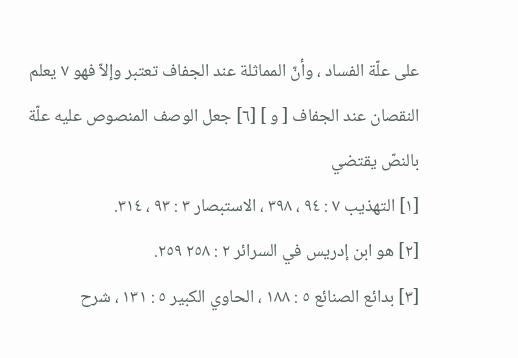على علّة الفساد ، وأنّ المماثلة عند الجفاف تعتبر وإلاّ فهو ٧ يعلم النقصان عند الجفاف [ و ] [٦] جعل الوصف المنصوص عليه علّة بالنصّ يقتضي
[١] التهذيب ٧ : ٩٤ ، ٣٩٨ ، الاستبصار ٣ : ٩٣ ، ٣١٤.
[٢] هو ابن إدريس في السرائر ٢ : ٢٥٨ ٢٥٩.
[٣] بدائع الصنائع ٥ : ١٨٨ ، الحاوي الكبير ٥ : ١٣١ ، شرح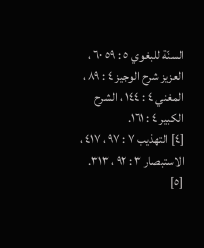السنّة للبغوي ٥ : ٥٩ ٦٠ ، العزيز شرح الوجيز ٤ : ٨٩ ، المغني ٤ : ١٤٤ ، الشرح الكبير ٤ : ١٦١.
[٤] التهذيب ٧ : ٩٧ ، ٤١٧ ، الاستبصار ٣ : ٩٢ ، ٣١٣.
[٥]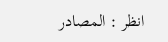انظر : المصادر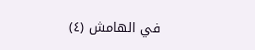في الهامش (٤)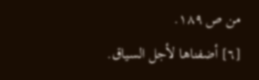من ص ١٨٩.
[٦] أضفناها لأجل السياق.